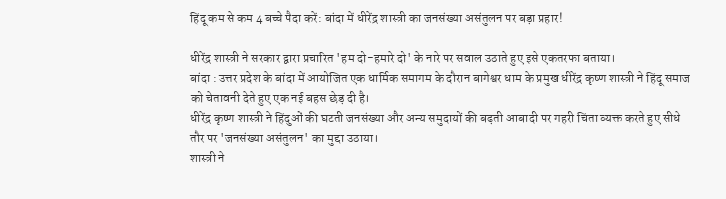हिंदू कम से कम 4 बच्चे पैदा करें: बांदा में धीरेंद्र शास्त्री का जनसंख्या असंतुलन पर बड़ा प्रहार!

धीरेंद्र शास्त्री ने सरकार द्वारा प्रचारित 'हम दो-हमारे दो' के नारे पर सवाल उठाते हुए इसे एकतरफा बताया।
बांदा : उत्तर प्रदेश के बांदा में आयोजित एक धार्मिक समागम के दौरान बागेश्वर धाम के प्रमुख धीरेंद्र कृष्ण शास्त्री ने हिंदू समाज को चेतावनी देते हुए एक नई बहस छेड़ दी है।
धीरेंद्र कृष्ण शास्त्री ने हिंदुओं की घटती जनसंख्या और अन्य समुदायों की बढ़ती आबादी पर गहरी चिंता व्यक्त करते हुए सीधे तौर पर 'जनसंख्या असंतुलन' का मुद्दा उठाया।
शास्त्री ने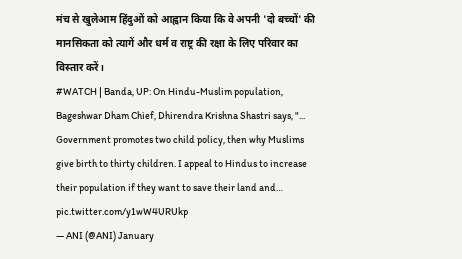मंच से खुलेआम हिंदुओं को आह्वान किया कि वे अपनी 'दो बच्चों' की मानसिकता को त्यागें और धर्म व राष्ट्र की रक्षा के लिए परिवार का विस्तार करें।
#WATCH | Banda, UP: On Hindu-Muslim population, Bageshwar Dham Chief, Dhirendra Krishna Shastri says, "... Government promotes two child policy, then why Muslims give birth to thirty children. I appeal to Hindus to increase their population if they want to save their land and… pic.twitter.com/y1wW4URUkp
— ANI (@ANI) January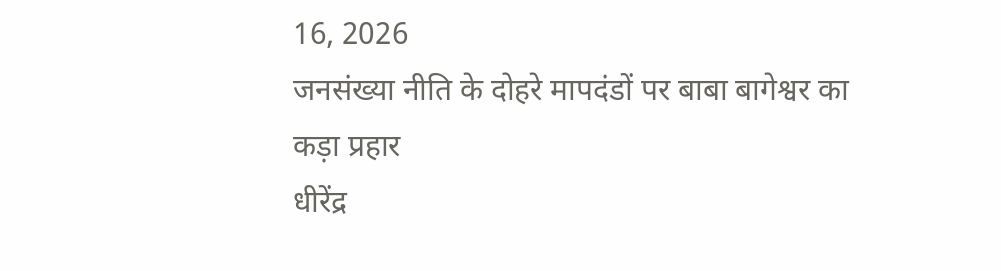16, 2026
जनसंख्या नीति के दोहरे मापदंडों पर बाबा बागेश्वर का कड़ा प्रहार
धीरेंद्र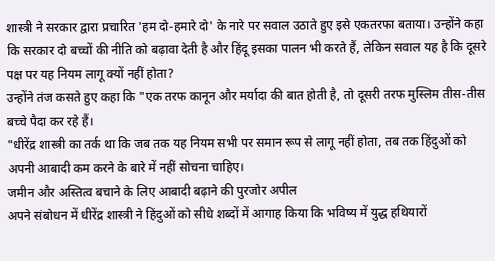शास्त्री ने सरकार द्वारा प्रचारित 'हम दो-हमारे दो' के नारे पर सवाल उठाते हुए इसे एकतरफा बताया। उन्होंने कहा कि सरकार दो बच्चों की नीति को बढ़ावा देती है और हिंदू इसका पालन भी करते हैं, लेकिन सवाल यह है कि दूसरे पक्ष पर यह नियम लागू क्यों नहीं होता?
उन्होंने तंज कसते हुए कहा कि "एक तरफ कानून और मर्यादा की बात होती है, तो दूसरी तरफ मुस्लिम तीस-तीस बच्चे पैदा कर रहे हैं।
"धीरेंद्र शास्त्री का तर्क था कि जब तक यह नियम सभी पर समान रूप से लागू नहीं होता, तब तक हिंदुओं को अपनी आबादी कम करने के बारे में नहीं सोचना चाहिए।
जमीन और अस्तित्व बचाने के लिए आबादी बढ़ाने की पुरजोर अपील
अपने संबोधन में धीरेंद्र शास्त्री ने हिंदुओं को सीधे शब्दों में आगाह किया कि भविष्य में युद्ध हथियारों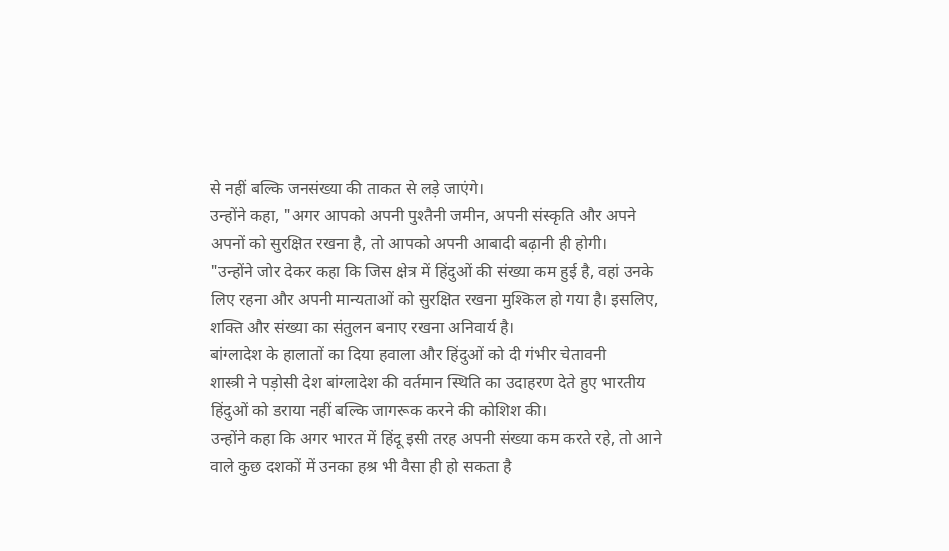से नहीं बल्कि जनसंख्या की ताकत से लड़े जाएंगे।
उन्होंने कहा, "अगर आपको अपनी पुश्तैनी जमीन, अपनी संस्कृति और अपने अपनों को सुरक्षित रखना है, तो आपको अपनी आबादी बढ़ानी ही होगी।
"उन्होंने जोर देकर कहा कि जिस क्षेत्र में हिंदुओं की संख्या कम हुई है, वहां उनके लिए रहना और अपनी मान्यताओं को सुरक्षित रखना मुश्किल हो गया है। इसलिए, शक्ति और संख्या का संतुलन बनाए रखना अनिवार्य है।
बांग्लादेश के हालातों का दिया हवाला और हिंदुओं को दी गंभीर चेतावनी
शास्त्री ने पड़ोसी देश बांग्लादेश की वर्तमान स्थिति का उदाहरण देते हुए भारतीय हिंदुओं को डराया नहीं बल्कि जागरूक करने की कोशिश की।
उन्होंने कहा कि अगर भारत में हिंदू इसी तरह अपनी संख्या कम करते रहे, तो आने वाले कुछ दशकों में उनका हश्र भी वैसा ही हो सकता है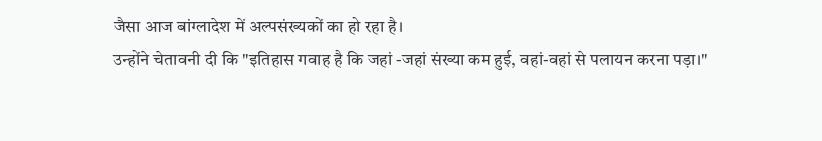जैसा आज बांग्लादेश में अल्पसंख्यकों का हो रहा है।
उन्होंने चेतावनी दी कि "इतिहास गवाह है कि जहां -जहां संख्या कम हुई, वहां-वहां से पलायन करना पड़ा।"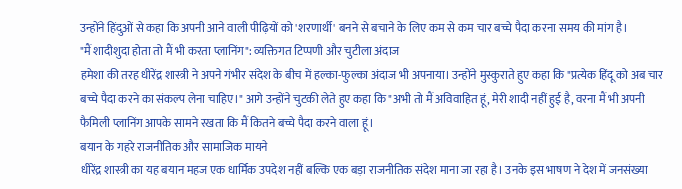उन्होंने हिंदुओं से कहा कि अपनी आने वाली पीढ़ियों को 'शरणार्थी' बनने से बचाने के लिए कम से कम चार बच्चे पैदा करना समय की मांग है।
"मैं शादीशुदा होता तो मैं भी करता प्लानिंग": व्यक्तिगत टिप्पणी और चुटीला अंदाज
हमेशा की तरह धीरेंद्र शास्त्री ने अपने गंभीर संदेश के बीच में हल्का-फुल्का अंदाज भी अपनाया। उन्होंने मुस्कुराते हुए कहा कि "प्रत्येक हिंदू को अब चार बच्चे पैदा करने का संकल्प लेना चाहिए।" आगे उन्होंने चुटकी लेते हुए कहा कि "अभी तो मैं अविवाहित हूं, मेरी शादी नहीं हुई है, वरना मैं भी अपनी फैमिली प्लानिंग आपके सामने रखता कि मैं कितने बच्चे पैदा करने वाला हूं।
बयान के गहरे राजनीतिक और सामाजिक मायने
धीरेंद्र शास्त्री का यह बयान महज एक धार्मिक उपदेश नहीं बल्कि एक बड़ा राजनीतिक संदेश माना जा रहा है। उनके इस भाषण ने देश में जनसंख्या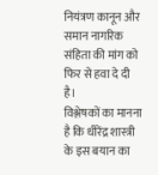नियंत्रण कानून और समान नागरिक संहिता की मांग को फिर से हवा दे दी है।
विश्लेषकों का मानना है कि धीरेंद्र शास्त्री के इस बयान का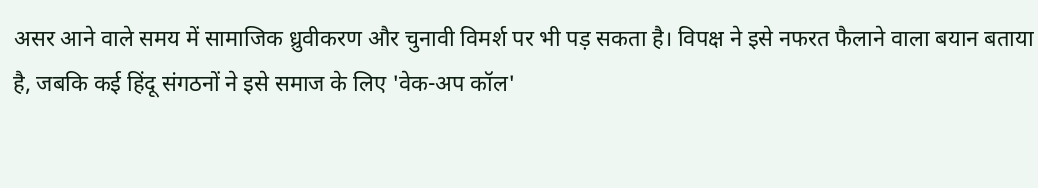असर आने वाले समय में सामाजिक ध्रुवीकरण और चुनावी विमर्श पर भी पड़ सकता है। विपक्ष ने इसे नफरत फैलाने वाला बयान बताया है, जबकि कई हिंदू संगठनों ने इसे समाज के लिए 'वेक-अप कॉल'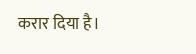करार दिया है।